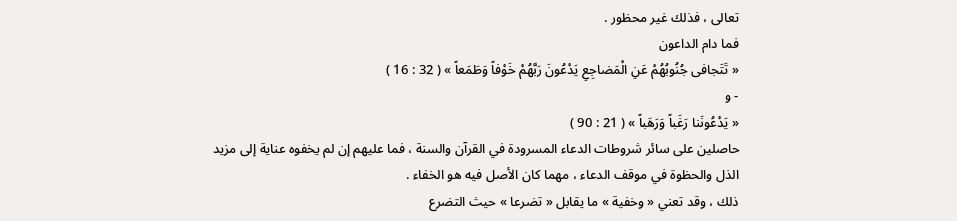تعالى ، فذلك غير محظور .
فما دام الداعون
« تَتَجافى جُنُوبُهُمْ عَنِ الْمَضاجِعِ يَدْعُونَ رَبَّهُمْ خَوْفاً وَطَمَعاً » ( 32 : 16 )
- و
« يَدْعُونَنا رَغَباً وَرَهَباً » ( 21 : 90 )
حاصلين على سائر شروطات الدعاء المسرودة في القرآن والسنة ، فما عليهم إن لم يخفوه عناية إلى مزيد الذل والحظوة في موقف الدعاء ، مهما كان الأصل فيه هو الخفاء .
ذلك ، وقد تعني « وخفية » ما يقابل « تضرعا » حيث التضرع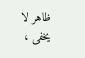ظاهر لا يخفى ،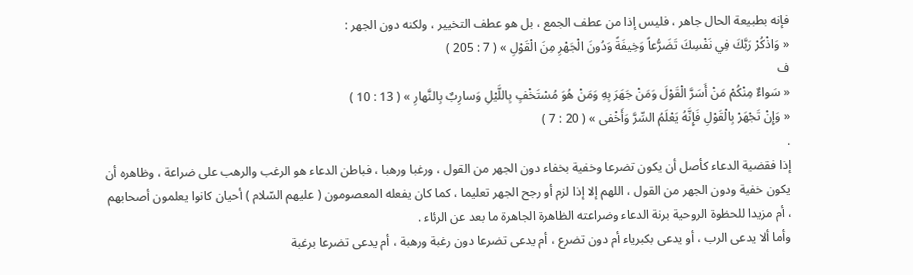فإنه بطبيعة الحال جاهر ، فليس إذا من عطف الجمع ، بل هو عطف التخيير ، ولكنه دون الجهر :
« وَاذْكُرْ رَبَّكَ فِي نَفْسِكَ تَضَرُّعاً وَخِيفَةً وَدُونَ الْجَهْرِ مِنَ الْقَوْلِ » ( 7 : 205 )
ف
« سَواءٌ مِنْكُمْ مَنْ أَسَرَّ الْقَوْلَ وَمَنْ جَهَرَ بِهِ وَمَنْ هُوَ مُسْتَخْفٍ بِاللَّيْلِ وَسارِبٌ بِالنَّهارِ » ( 13 : 10 )
« وَإِنْ تَجْهَرْ بِالْقَوْلِ فَإِنَّهُ يَعْلَمُ السِّرَّ وَأَخْفى » ( 20 : 7 )
.
إذا فقضية الدعاء كأصل أن يكون تضرعا وخفية بخفاء دون الجهر من القول ، ورغبا ورهبا ، فباطن الدعاء هو الرغب والرهب على ضراعة ، وظاهره أن يكون خفية ودون الجهر من القول ، اللهم إلا إذا لزم أو رجح الجهر تعليما ، كما كان يفعله المعصومون ( عليهم السّلام ) أحيان كانوا يعلمون أصحابهم ، أم مزيدا للحظوة الروحية برنة الدعاء وضراعته الظاهرة الجاهرة ما بعد عن الرئاء .
وأما ألا يدعى الرب ، أو يدعى بكبرياء أم دون تضرع ، أم يدعى تضرعا دون رغبة ورهبة ، أم يدعى تضرعا برغبة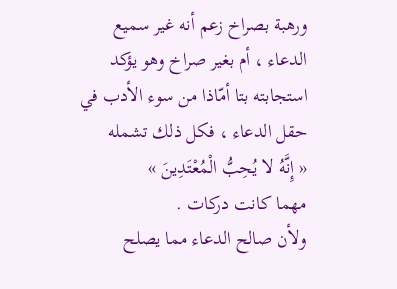ورهبة بصراخ زعم أنه غير سميع الدعاء ، أم بغير صراخ وهو يؤكد استجابته بتا أمّاذا من سوء الأدب في حقل الدعاء ، فكل ذلك تشمله
« إِنَّهُ لا يُحِبُّ الْمُعْتَدِينَ »
مهما كانت دركات .
ولأن صالح الدعاء مما يصلح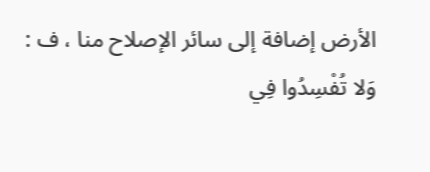الأرض إضافة إلى سائر الإصلاح منا ، ف :
وَلا تُفْسِدُوا فِي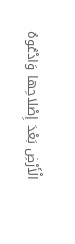الْأَرْضِ بَعْدَ إِصْلاحِها وَادْعُوهُ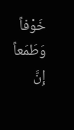خَوْفاً وَطَمَعاً إِنَّ